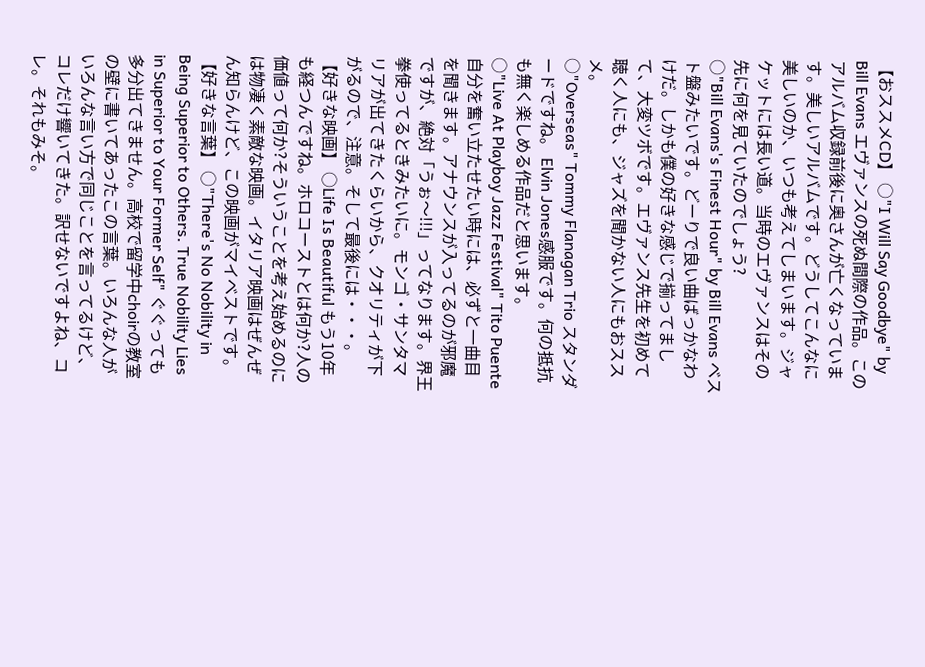【おススメCD】 ○"I Will Say Goodbye" by Bill Evans エヴァンスの死ぬ間際の作品。このアルバム収録前後に奥さんが亡くなっています。美しいアルバムです。どうしてこんなに美しいのか、いつも考えてしまいます。ジャケットには長い道。当時のエヴァンスはその先に何を見ていたのでしょう?
○"Bill Evans's Finest Hour" by Bill Evans ベスト盤みたいです。どーりで良い曲ばっかなわけだ。しかも僕の好きな感じで揃ってまして、大変ツボです。エヴァンス先生を初めて聴く人にも、ジャズを聞かない人にもおススメ。
○"Overseas" Tommy Flanagan Trio スタンダードですね。 Elvin Jones感服です。何の抵抗も無く楽しめる作品だと思います。
○"Live At Playboy Jazz Festival" Tito Puente 自分を奮い立たせたい時には、必ずと一曲目を聞きます。アナウンスが入ってるのが邪魔ですが、絶対「うぉ〜!!!」ってなります。界王拳使ってるときみたいに。モンゴ・サンタマリアが出てきたくらいから、クオリティが下がるので、注意。そして最後には・・・。
【好きな映画】 ○Life Is Beautiful もう10年も経つんですね。ホロコーストとは何か?人の価値って何か?そういうことを考え始めるのには物凄く素敵な映画。イタリア映画はぜんぜん知らんけど、この映画がマイベストです。
【好きな言葉】 ○"There's No Nobility in Being Superior to Others. True Nobility Lies in Superior to Your Former Self" ぐぐっても多分出てきません。高校で留学中choirの教室の壁に書いてあったこの言葉。いろんな人がいろんな言い方で同じことを言ってるけど、コレだけ響いてきた。訳せないですよね、コレ。それもみそ。